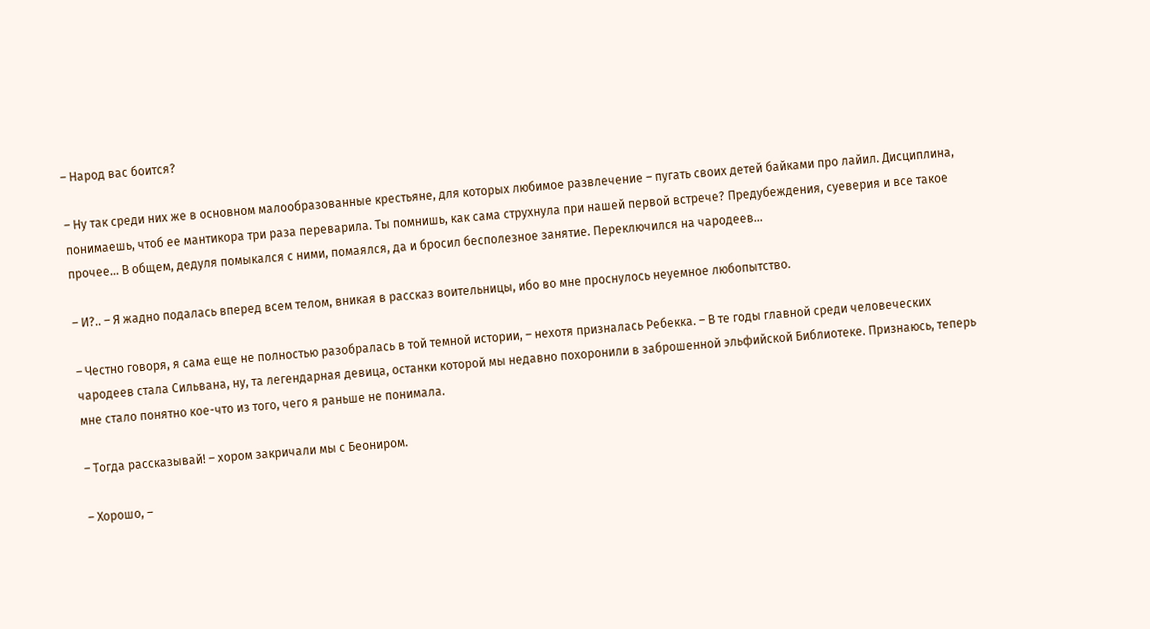– Народ вас боится?

– Ну так среди них же в основном малообразованные крестьяне, для которых любимое развлечение – пугать своих детей байками про лайил. Дисциплина, понимаешь, чтоб ее мантикора три раза переварила. Ты помнишь, как сама струхнула при нашей первой встрече? Предубеждения, суеверия и все такое прочее… В общем, дедуля помыкался с ними, помаялся, да и бросил бесполезное занятие. Переключился на чародеев…

– И?.. – Я жадно подалась вперед всем телом, вникая в рассказ воительницы, ибо во мне проснулось неуемное любопытство.

– Честно говоря, я сама еще не полностью разобралась в той темной истории, – нехотя призналась Ребекка. – В те годы главной среди человеческих чародеев стала Сильвана, ну, та легендарная девица, останки которой мы недавно похоронили в заброшенной эльфийской Библиотеке. Признаюсь, теперь мне стало понятно кое-что из того, чего я раньше не понимала.

– Тогда рассказывай! – хором закричали мы с Беониром.

– Хорошо, –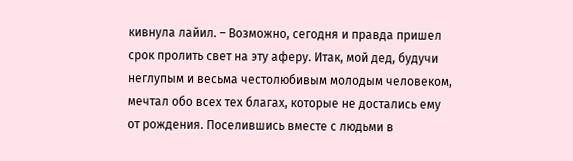кивнула лайил. – Возможно, сегодня и правда пришел срок пролить свет на эту аферу. Итак, мой дед, будучи неглупым и весьма честолюбивым молодым человеком, мечтал обо всех тех благах, которые не достались ему от рождения. Поселившись вместе с людьми в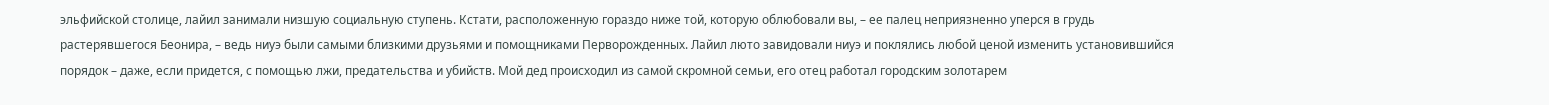эльфийской столице, лайил занимали низшую социальную ступень. Кстати, расположенную гораздо ниже той, которую облюбовали вы, – ее палец неприязненно уперся в грудь растерявшегося Беонира, – ведь ниуэ были самыми близкими друзьями и помощниками Перворожденных. Лайил люто завидовали ниуэ и поклялись любой ценой изменить установившийся порядок – даже, если придется, с помощью лжи, предательства и убийств. Мой дед происходил из самой скромной семьи, его отец работал городским золотарем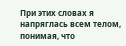При этих словах я напряглась всем телом, понимая, что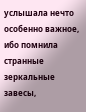услышала нечто особенно важное, ибо помнила странные зеркальные завесы,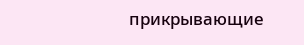прикрывающие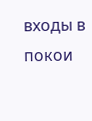входы в покои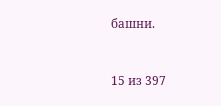башни.



15 из 397